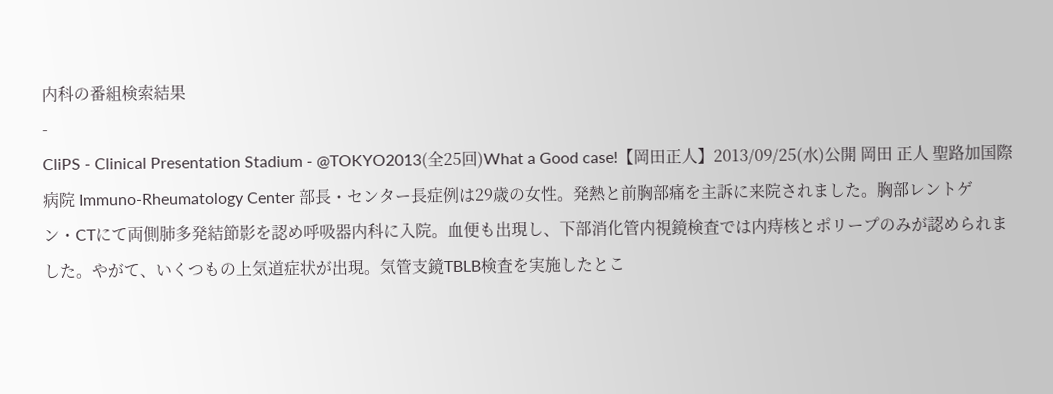内科の番組検索結果
-
CliPS - Clinical Presentation Stadium - @TOKYO2013(全25回)What a Good case!【岡田正人】2013/09/25(水)公開 岡田 正人 聖路加国際病院 Immuno-Rheumatology Center 部長・センター長症例は29歳の女性。発熱と前胸部痛を主訴に来院されました。胸部レントゲン・CTにて両側肺多発結節影を認め呼吸器内科に入院。血便も出現し、下部消化管内視鏡検査では内痔核とポリープのみが認められました。やがて、いくつもの上気道症状が出現。気管支鏡TBLB検査を実施したとこ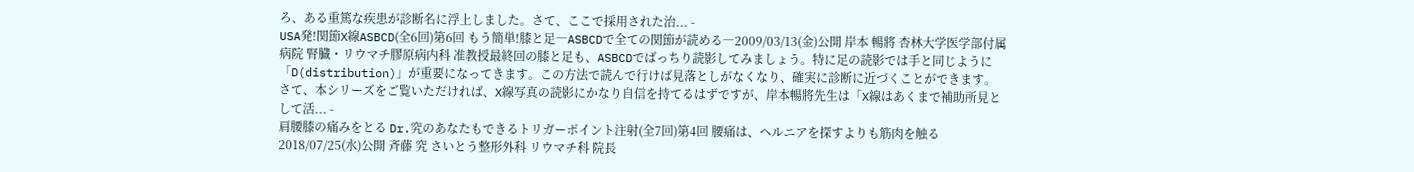ろ、ある重篤な疾患が診断名に浮上しました。さて、ここで採用された治... -
USA発!関節X線ASBCD(全6回)第6回 もう簡単!膝と足―ASBCDで全ての関節が読める―2009/03/13(金)公開 岸本 暢將 杏林大学医学部付属病院 腎臓・リウマチ膠原病内科 准教授最終回の膝と足も、ASBCDでばっちり読影してみましょう。特に足の読影では手と同じように「D(distribution)」が重要になってきます。この方法で読んで行けば見落としがなくなり、確実に診断に近づくことができます。 さて、本シリーズをご覧いただければ、X線写真の読影にかなり自信を持てるはずですが、岸本暢將先生は「X線はあくまで補助所見として活... -
肩腰膝の痛みをとる Dr.究のあなたもできるトリガーポイント注射(全7回)第4回 腰痛は、ヘルニアを探すよりも筋肉を触る2018/07/25(水)公開 斉藤 究 さいとう整形外科 リウマチ科 院長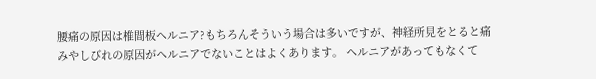腰痛の原因は椎間板ヘルニア?もちろんそういう場合は多いですが、神経所見をとると痛みやしびれの原因がヘルニアでないことはよくあります。 ヘルニアがあってもなくて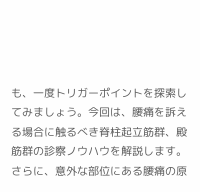も、一度トリガーポイントを探索してみましょう。今回は、腰痛を訴える場合に触るべき脊柱起立筋群、殿筋群の診察ノウハウを解説します。さらに、意外な部位にある腰痛の原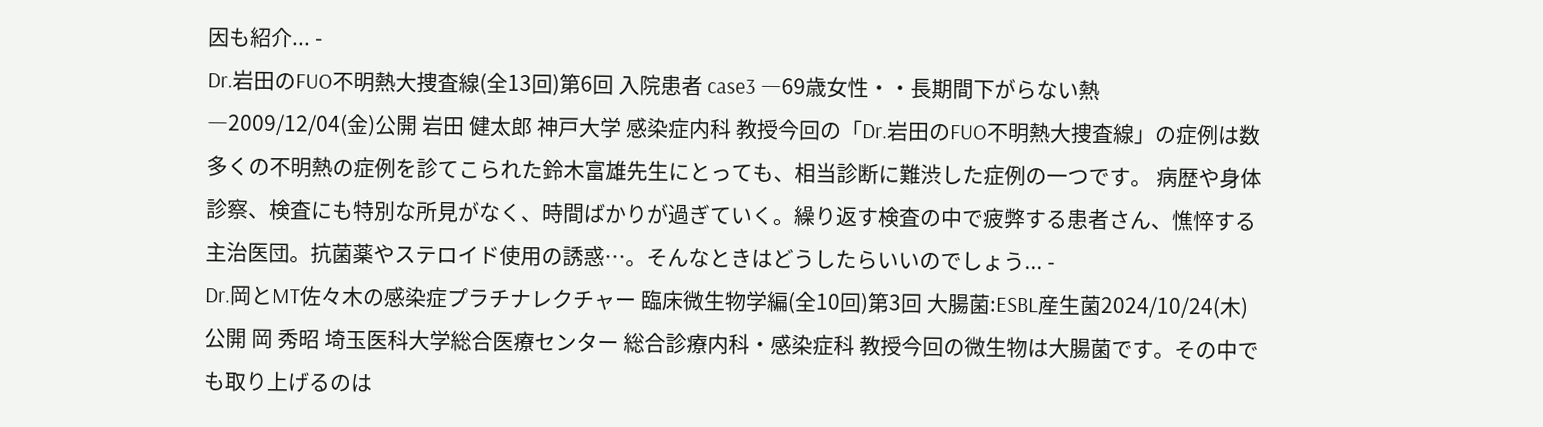因も紹介... -
Dr.岩田のFUO不明熱大捜査線(全13回)第6回 入院患者 case3 ―69歳女性・・長期間下がらない熱―2009/12/04(金)公開 岩田 健太郎 神戸大学 感染症内科 教授今回の「Dr.岩田のFUO不明熱大捜査線」の症例は数多くの不明熱の症例を診てこられた鈴木富雄先生にとっても、相当診断に難渋した症例の一つです。 病歴や身体診察、検査にも特別な所見がなく、時間ばかりが過ぎていく。繰り返す検査の中で疲弊する患者さん、憔悴する主治医団。抗菌薬やステロイド使用の誘惑…。そんなときはどうしたらいいのでしょう... -
Dr.岡とMT佐々木の感染症プラチナレクチャー 臨床微生物学編(全10回)第3回 大腸菌:ESBL産生菌2024/10/24(木)公開 岡 秀昭 埼玉医科大学総合医療センター 総合診療内科・感染症科 教授今回の微生物は大腸菌です。その中でも取り上げるのは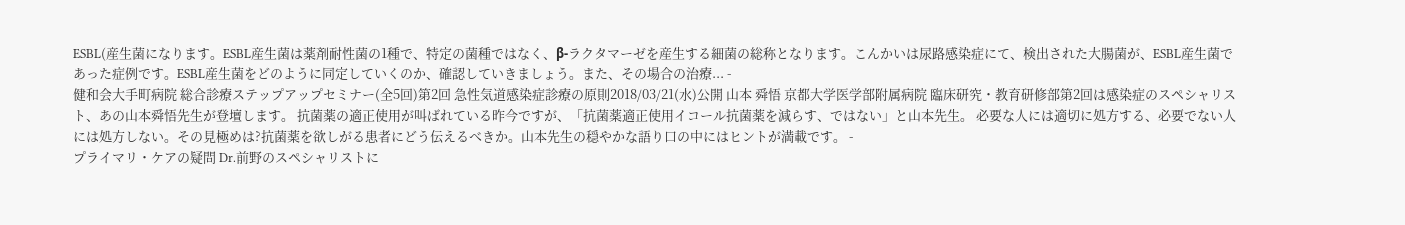ESBL(産生菌になります。ESBL産生菌は薬剤耐性菌の1種で、特定の菌種ではなく、β-ラクタマーゼを産生する細菌の総称となります。こんかいは尿路感染症にて、検出された大腸菌が、ESBL産生菌であった症例です。ESBL産生菌をどのように同定していくのか、確認していきましょう。また、その場合の治療... -
健和会大手町病院 総合診療ステップアップセミナー(全5回)第2回 急性気道感染症診療の原則2018/03/21(水)公開 山本 舜悟 京都大学医学部附属病院 臨床研究・教育研修部第2回は感染症のスペシャリスト、あの山本舜悟先生が登壇します。 抗菌薬の適正使用が叫ばれている昨今ですが、「抗菌薬適正使用イコール抗菌薬を減らす、ではない」と山本先生。 必要な人には適切に処方する、必要でない人には処方しない。その見極めは?抗菌薬を欲しがる患者にどう伝えるべきか。山本先生の穏やかな語り口の中にはヒントが満載です。 -
プライマリ・ケアの疑問 Dr.前野のスペシャリストに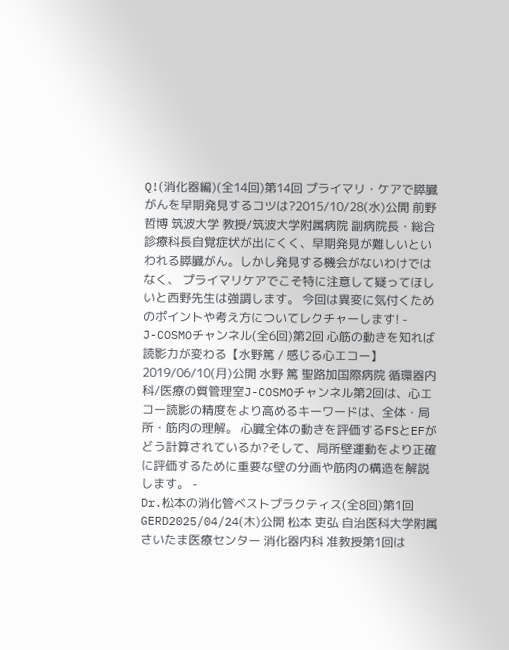Q!(消化器編)(全14回)第14回 プライマリ・ケアで膵臓がんを早期発見するコツは?2015/10/28(水)公開 前野 哲博 筑波大学 教授/筑波大学附属病院 副病院長・総合診療科長自覚症状が出にくく、早期発見が難しいといわれる膵臓がん。しかし発見する機会がないわけではなく、 プライマリケアでこそ特に注意して疑ってほしいと西野先生は強調します。 今回は異変に気付くためのポイントや考え方についてレクチャーします! -
J-COSMOチャンネル(全6回)第2回 心筋の動きを知れば読影力が変わる【水野篤 / 感じる心エコー】2019/06/10(月)公開 水野 篤 聖路加国際病院 循環器内科/医療の質管理室J-COSMOチャンネル第2回は、心エコー読影の精度をより高めるキーワードは、全体・局所・筋肉の理解。 心臓全体の動きを評価するFSとEFがどう計算されているか?そして、局所壁運動をより正確に評価するために重要な壁の分画や筋肉の構造を解説します。 -
Dr.松本の消化管ベストプラクティス(全8回)第1回 GERD2025/04/24(木)公開 松本 吏弘 自治医科大学附属さいたま医療センター 消化器内科 准教授第1回は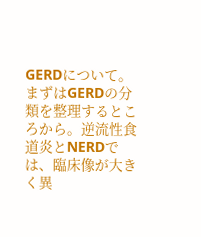GERDについて。まずはGERDの分類を整理するところから。逆流性食道炎とNERDでは、臨床像が大きく異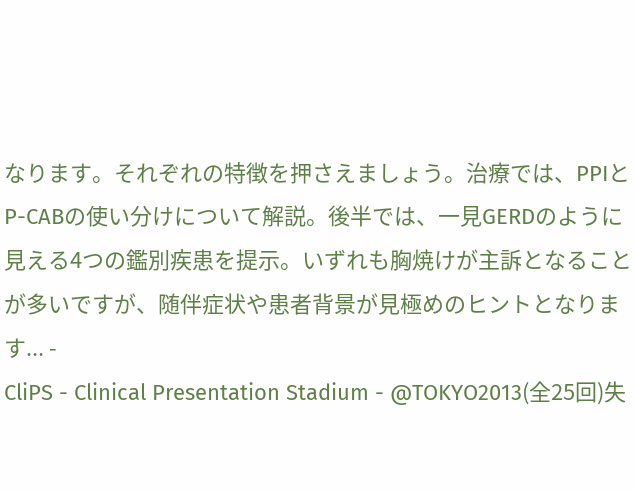なります。それぞれの特徴を押さえましょう。治療では、PPIとP-CABの使い分けについて解説。後半では、一見GERDのように見える4つの鑑別疾患を提示。いずれも胸焼けが主訴となることが多いですが、随伴症状や患者背景が見極めのヒントとなります... -
CliPS - Clinical Presentation Stadium - @TOKYO2013(全25回)失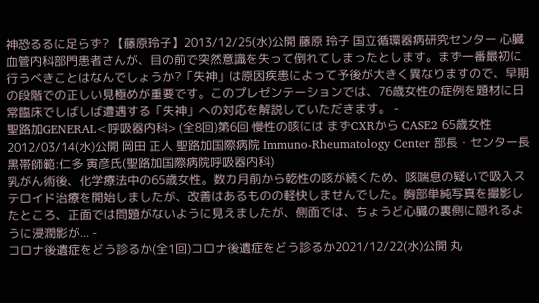神恐るるに足らず? 【藤原玲子】2013/12/25(水)公開 藤原 玲子 国立循環器病研究センター 心臓血管内科部門患者さんが、目の前で突然意識を失って倒れてしまったとします。まず一番最初に行うべきことはなんでしょうか?「失神」は原因疾患によって予後が大きく異なりますので、早期の段階での正しい見極めが重要です。このプレゼンテーションでは、76歳女性の症例を題材に日常臨床でしばしば遭遇する「失神」への対応を解説していただきます。 -
聖路加GENERAL<呼吸器内科> (全8回)第6回 慢性の咳には まずCXRから CASE2 65歳女性2012/03/14(水)公開 岡田 正人 聖路加国際病院 Immuno-Rheumatology Center 部長・センター長黒帯師範:仁多 寅彦氏(聖路加国際病院呼吸器内科)
乳がん術後、化学療法中の65歳女性。数カ月前から乾性の咳が続くため、咳喘息の疑いで吸入ステロイド治療を開始しましたが、改善はあるものの軽快しませんでした。胸部単純写真を撮影したところ、正面では問題がないように見えましたが、側面では、ちょうど心臓の裏側に隠れるように浸潤影が... -
コロナ後遺症をどう診るか(全1回)コロナ後遺症をどう診るか2021/12/22(水)公開 丸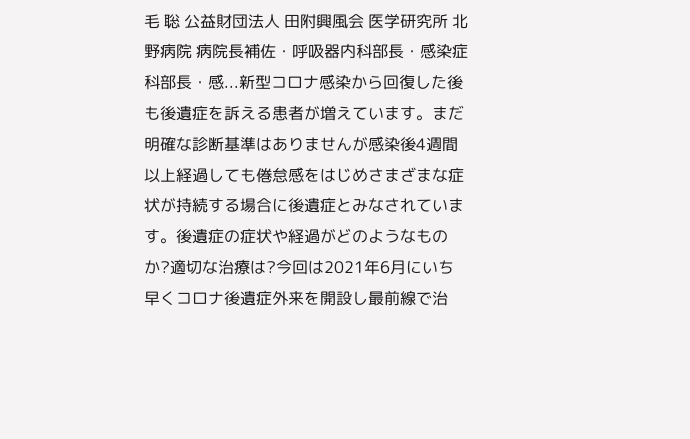毛 聡 公益財団法人 田附興風会 医学研究所 北野病院 病院長補佐・呼吸器内科部長・感染症科部長・感...新型コロナ感染から回復した後も後遺症を訴える患者が増えています。まだ明確な診断基準はありませんが感染後4週間以上経過しても倦怠感をはじめさまざまな症状が持続する場合に後遺症とみなされています。後遺症の症状や経過がどのようなものか?適切な治療は?今回は2021年6月にいち早くコロナ後遺症外来を開設し最前線で治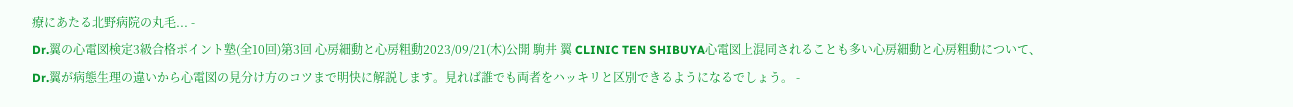療にあたる北野病院の丸毛... -
Dr.翼の心電図検定3級合格ポイント塾(全10回)第3回 心房細動と心房粗動2023/09/21(木)公開 駒井 翼 CLINIC TEN SHIBUYA心電図上混同されることも多い心房細動と心房粗動について、Dr.翼が病態生理の違いから心電図の見分け方のコツまで明快に解説します。見れば誰でも両者をハッキリと区別できるようになるでしょう。 -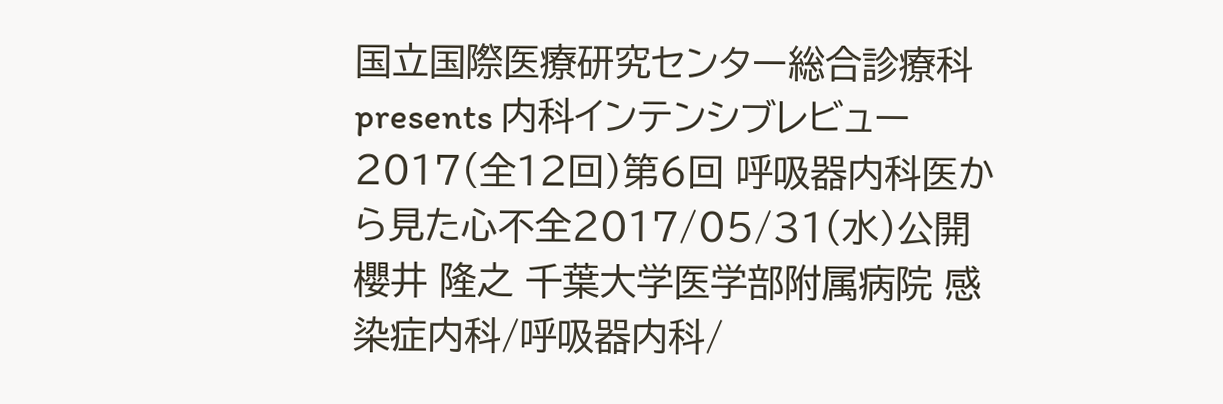国立国際医療研究センター総合診療科presents 内科インテンシブレビュー2017(全12回)第6回 呼吸器内科医から見た心不全2017/05/31(水)公開 櫻井 隆之 千葉大学医学部附属病院 感染症内科/呼吸器内科/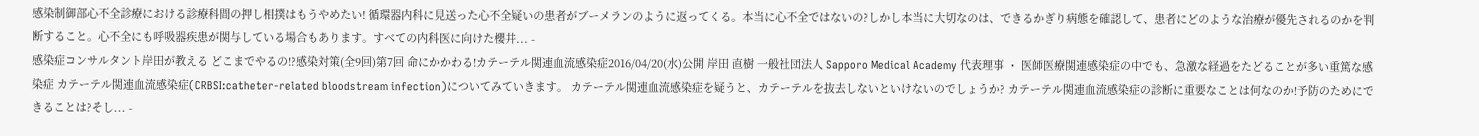感染制御部心不全診療における診療科間の押し相撲はもうやめたい! 循環器内科に見送った心不全疑いの患者がブーメランのように返ってくる。本当に心不全ではないの?しかし本当に大切なのは、できるかぎり病態を確認して、患者にどのような治療が優先されるのかを判断すること。心不全にも呼吸器疾患が関与している場合もあります。すべての内科医に向けた櫻井... -
感染症コンサルタント岸田が教える どこまでやるの!?感染対策(全9回)第7回 命にかかわる!カテーテル関連血流感染症2016/04/20(水)公開 岸田 直樹 一般社団法人 Sapporo Medical Academy 代表理事 ・ 医師医療関連感染症の中でも、急激な経過をたどることが多い重篤な感染症 カテーテル関連血流感染症(CRBSI:catheter-related bloodstream infection)についてみていきます。 カテーテル関連血流感染症を疑うと、カテーテルを抜去しないといけないのでしょうか? カテーテル関連血流感染症の診断に重要なことは何なのか!予防のためにできることは?そし... -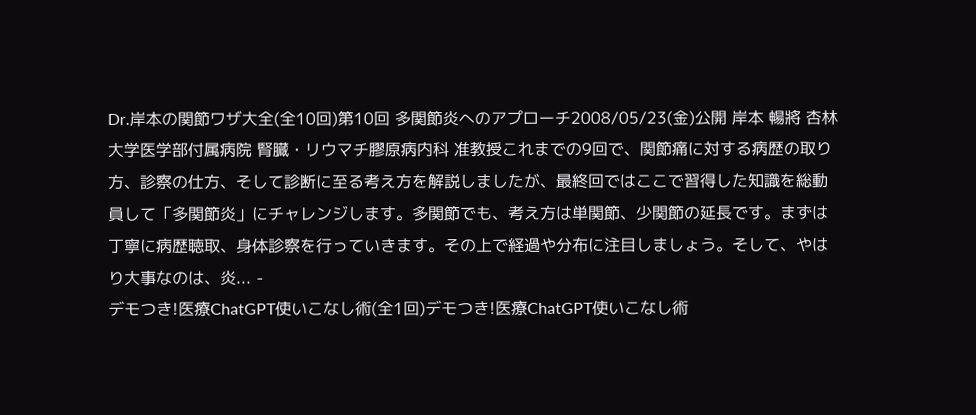Dr.岸本の関節ワザ大全(全10回)第10回 多関節炎へのアプローチ2008/05/23(金)公開 岸本 暢將 杏林大学医学部付属病院 腎臓・リウマチ膠原病内科 准教授これまでの9回で、関節痛に対する病歴の取り方、診察の仕方、そして診断に至る考え方を解説しましたが、最終回ではここで習得した知識を総動員して「多関節炎」にチャレンジします。多関節でも、考え方は単関節、少関節の延長です。まずは丁寧に病歴聴取、身体診察を行っていきます。その上で経過や分布に注目しましょう。そして、やはり大事なのは、炎... -
デモつき!医療ChatGPT使いこなし術(全1回)デモつき!医療ChatGPT使いこなし術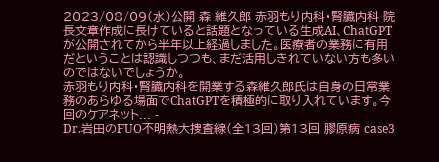2023/08/09(水)公開 森 維久郎 赤羽もり内科・腎臓内科 院長文章作成に長けていると話題となっている生成AI、ChatGPTが公開されてから半年以上経過しました。医療者の業務に有用だということは認識しつつも、まだ活用しきれていない方も多いのではないでしょうか。
赤羽もり内科・腎臓内科を開業する森維久郎氏は自身の日常業務のあらゆる場面でChatGPTを積極的に取り入れています。今回のケアネット... -
Dr.岩田のFUO不明熱大捜査線(全13回)第13回 膠原病 case3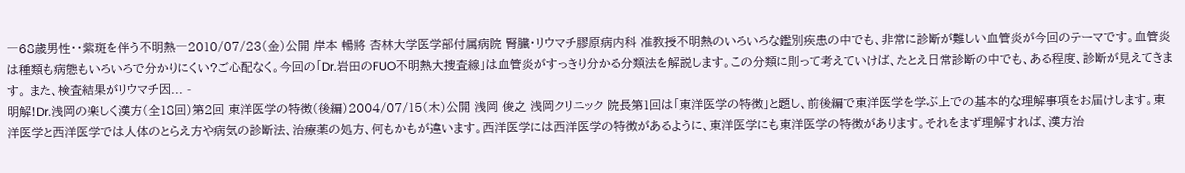―68歳男性・・紫斑を伴う不明熱―2010/07/23(金)公開 岸本 暢將 杏林大学医学部付属病院 腎臓・リウマチ膠原病内科 准教授不明熱のいろいろな鑑別疾患の中でも、非常に診断が難しい血管炎が今回のテーマです。血管炎は種類も病態もいろいろで分かりにくい?ご心配なく。今回の「Dr.岩田のFUO不明熱大捜査線」は血管炎がすっきり分かる分類法を解説します。この分類に則って考えていけば、たとえ日常診断の中でも、ある程度、診断が見えてきます。 また、検査結果がリウマチ因... -
明解!Dr.浅岡の楽しく漢方(全18回)第2回 東洋医学の特徴(後編)2004/07/15(木)公開 浅岡 俊之 浅岡クリニック 院長第1回は「東洋医学の特徴」と題し、前後編で東洋医学を学ぶ上での基本的な理解事項をお届けします。東洋医学と西洋医学では人体のとらえ方や病気の診断法、治療薬の処方、何もかもが違います。西洋医学には西洋医学の特徴があるように、東洋医学にも東洋医学の特徴があります。それをまず理解すれば、漢方治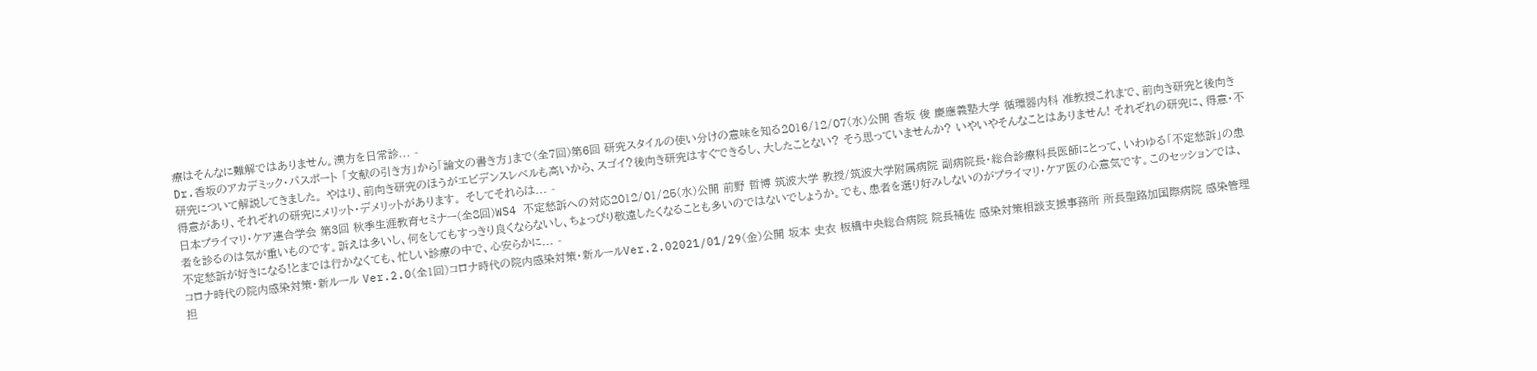療はそんなに難解ではありません。漢方を日常診... -
Dr.香坂のアカデミック・パスポート 「文献の引き方」から「論文の書き方」まで(全7回)第6回 研究スタイルの使い分けの意味を知る2016/12/07(水)公開 香坂 俊 慶應義塾大学 循環器内科 准教授これまで、前向き研究と後向き研究について解説してきました。 やはり、前向き研究のほうがエビデンスレベルも高いから、スゴイ?後向き研究はすぐできるし、大したことない? そう思っていませんか? いやいやそんなことはありません! それぞれの研究に、得意・不得意があり、それぞれの研究にメリット・デメリットがあります。 そしてそれらは... -
日本プライマリ・ケア連合学会 第3回 秋季生涯教育セミナー(全8回)WS4 不定愁訴への対応2012/01/25(水)公開 前野 哲博 筑波大学 教授/筑波大学附属病院 副病院長・総合診療科長医師にとって、いわゆる「不定愁訴」の患者を診るのは気が重いものです。訴えは多いし、何をしてもすっきり良くならないし、ちょっぴり敬遠したくなることも多いのではないでしょうか。でも、患者を選り好みしないのがプライマリ・ケア医の心意気です。このセッションでは、不定愁訴が好きになる!とまでは行かなくても、忙しい診療の中で、心安らかに... -
コロナ時代の院内感染対策・新ルール Ver.2.0(全1回)コロナ時代の院内感染対策・新ルールVer.2.02021/01/29(金)公開 坂本 史衣 板橋中央総合病院 院長補佐 感染対策相談支援事務所 所長聖路加国際病院 感染管理担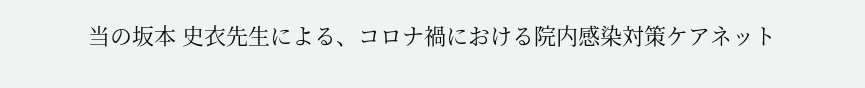当の坂本 史衣先生による、コロナ禍における院内感染対策ケアネット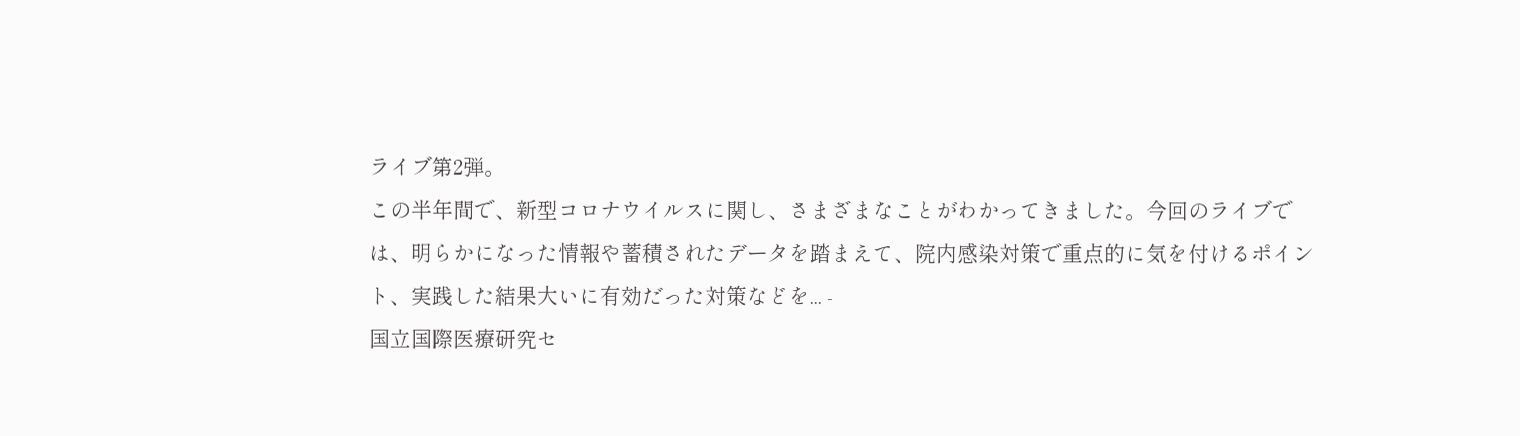ライブ第2弾。
この半年間で、新型コロナウイルスに関し、さまざまなことがわかってきました。今回のライブでは、明らかになった情報や蓄積されたデータを踏まえて、院内感染対策で重点的に気を付けるポイント、実践した結果大いに有効だった対策などを... -
国立国際医療研究セ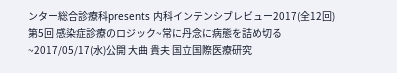ンター総合診療科presents 内科インテンシブレビュー2017(全12回)第5回 感染症診療のロジック~常に丹念に病態を詰め切る~2017/05/17(水)公開 大曲 貴夫 国立国際医療研究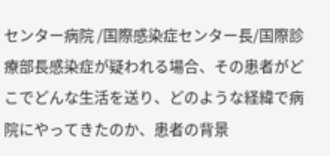センター病院 /国際感染症センター長/国際診療部長感染症が疑われる場合、その患者がどこでどんな生活を送り、どのような経緯で病院にやってきたのか、患者の背景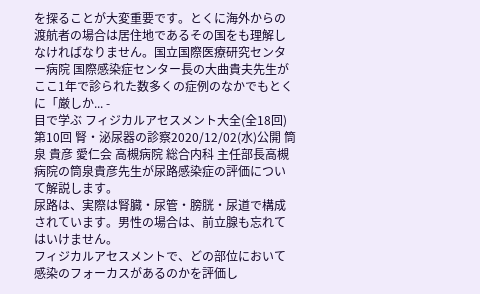を探ることが大変重要です。とくに海外からの渡航者の場合は居住地であるその国をも理解しなければなりません。国立国際医療研究センター病院 国際感染症センター長の大曲貴夫先生がここ1年で診られた数多くの症例のなかでもとくに「厳しか... -
目で学ぶ フィジカルアセスメント大全(全18回)第10回 腎・泌尿器の診察2020/12/02(水)公開 筒泉 貴彦 愛仁会 高槻病院 総合内科 主任部長高槻病院の筒泉貴彦先生が尿路感染症の評価について解説します。
尿路は、実際は腎臓・尿管・膀胱・尿道で構成されています。男性の場合は、前立腺も忘れてはいけません。
フィジカルアセスメントで、どの部位において感染のフォーカスがあるのかを評価し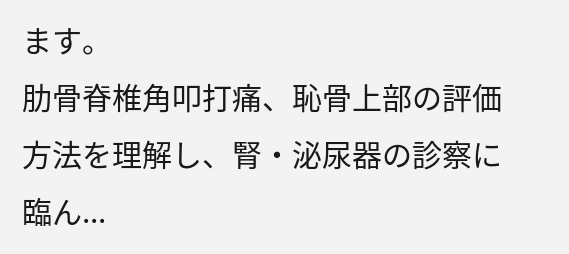ます。
肋骨脊椎角叩打痛、恥骨上部の評価方法を理解し、腎・泌尿器の診察に臨ん...